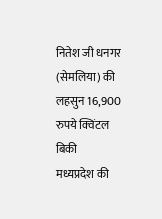नितेश जी धनगर (सेमलिया) की लहसुन 16,900 रुपये क्विंटल बिकी
मध्यप्रदेश की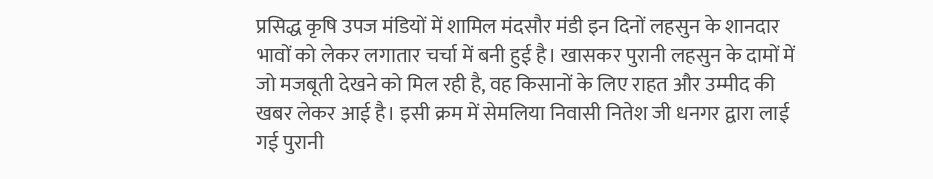प्रसिद्ध कृषि उपज मंडियों में शामिल मंदसौर मंडी इन दिनों लहसुन के शानदार भावों को लेकर लगातार चर्चा में बनी हुई है। खासकर पुरानी लहसुन के दामों में जो मजबूती देखने को मिल रही है, वह किसानों के लिए राहत और उम्मीद की खबर लेकर आई है। इसी क्रम में सेमलिया निवासी नितेश जी धनगर द्वारा लाई गई पुरानी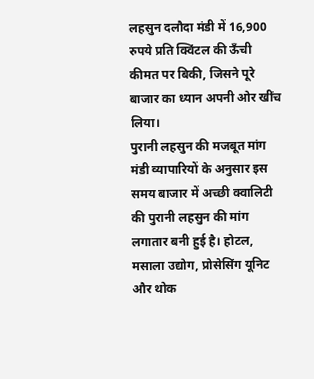लहसुन दलौदा मंडी में 16,900 रुपये प्रति क्विंटल की ऊँची कीमत पर बिकी, जिसने पूरे बाजार का ध्यान अपनी ओर खींच लिया।
पुरानी लहसुन की मजबूत मांग
मंडी व्यापारियों के अनुसार इस समय बाजार में अच्छी क्वालिटी की पुरानी लहसुन की मांग लगातार बनी हुई है। होटल, मसाला उद्योग, प्रोसेसिंग यूनिट और थोक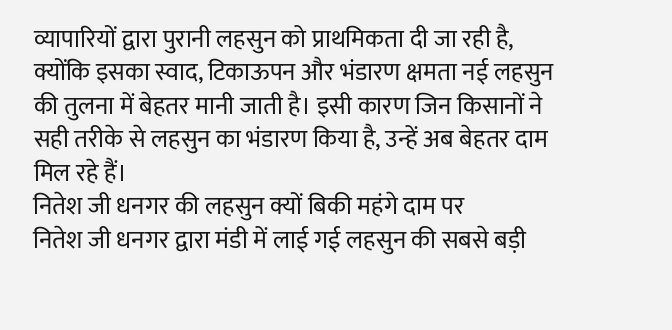व्यापारियों द्वारा पुरानी लहसुन को प्राथमिकता दी जा रही है, क्योंकि इसका स्वाद, टिकाऊपन और भंडारण क्षमता नई लहसुन की तुलना में बेहतर मानी जाती है। इसी कारण जिन किसानों ने सही तरीके से लहसुन का भंडारण किया है, उन्हें अब बेहतर दाम मिल रहे हैं।
नितेश जी धनगर की लहसुन क्यों बिकी महंगे दाम पर
नितेश जी धनगर द्वारा मंडी में लाई गई लहसुन की सबसे बड़ी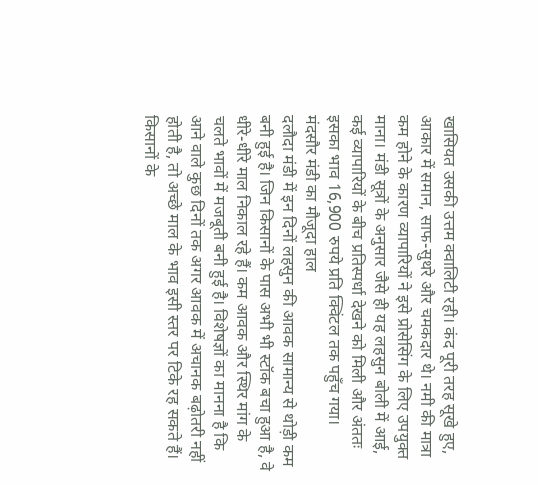खासियत उसकी उत्तम क्वालिटी रही। कंद पूरी तरह सूखे हुए, आकार में समान, साफ-सुथरे और चमकदार थे। नमी की मात्रा कम होने के कारण व्यापारियों ने इसे प्रोसेसिंग के लिए उपयुक्त माना। मंडी सूत्रों के अनुसार जैसे ही यह लहसुन बोली में आई, कई व्यापारियों के बीच प्रतिस्पर्धा देखने को मिली और अंततः इसका भाव 16,900 रुपये प्रति क्विंटल तक पहुँच गया।
मंदसौर मंडी का मौजूदा हाल
दलौदा मंडी में इन दिनों लहसुन की आवक सामान्य से थोड़ी कम बनी हुई है। जिन किसानों के पास अभी भी स्टॉक बचा हुआ है, वे धीरे-धीरे माल निकाल रहे हैं। कम आवक और स्थिर मांग के चलते भावों में मजबूती बनी हुई है। विशेषज्ञों का मानना है कि आने वाले कुछ दिनों तक अगर आवक में अचानक बढ़ोतरी नहीं होती है, तो अच्छे माल के भाव इसी स्तर पर टिके रह सकते हैं।
किसानों के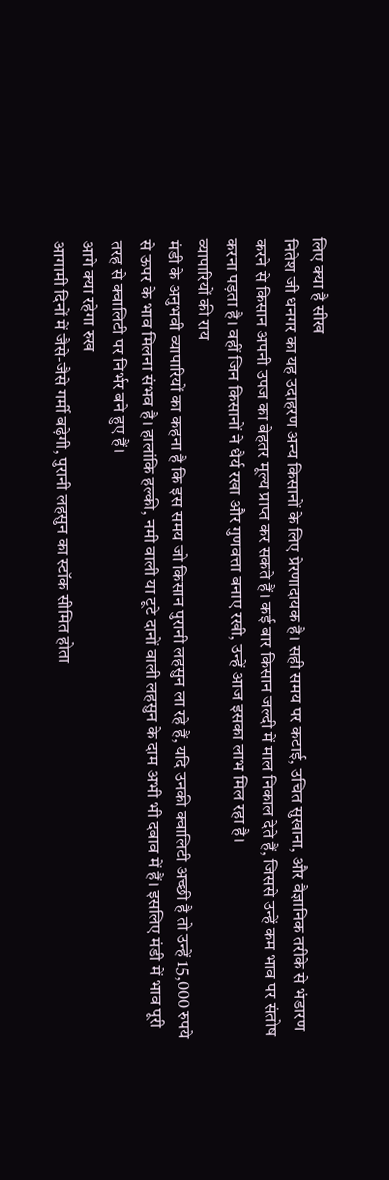लिए क्या है सीख
नितेश जी धनगर का यह उदाहरण अन्य किसानों के लिए प्रेरणादायक है। सही समय पर कटाई, उचित सुखाना, और वैज्ञानिक तरीके से भंडारण करने से किसान अपनी उपज का बेहतर मूल्य प्राप्त कर सकते हैं। कई बार किसान जल्दी में माल निकाल देते हैं, जिससे उन्हें कम भाव पर संतोष करना पड़ता है। वहीं जिन किसानों ने धैर्य रखा और गुणवत्ता बनाए रखी, उन्हें आज इसका लाभ मिल रहा है।
व्यापारियों की राय
मंडी के अनुभवी व्यापारियों का कहना है कि इस समय जो किसान पुरानी लहसुन ला रहे हैं, यदि उनकी क्वालिटी अच्छी है तो उन्हें 15,000 रुपये से ऊपर के भाव मिलना संभव है। हालांकि हल्की, नमी वाली या टूटे दानों वाली लहसुन के दाम अभी भी दबाव में हैं। इसलिए मंडी में भाव पूरी तरह से क्वालिटी पर निर्भर बने हुए हैं।
आगे क्या रहेगा रुख
आगामी दिनों में जैसे-जैसे गर्मी बढ़ेगी, पुरानी लहसुन का स्टॉक सीमित होता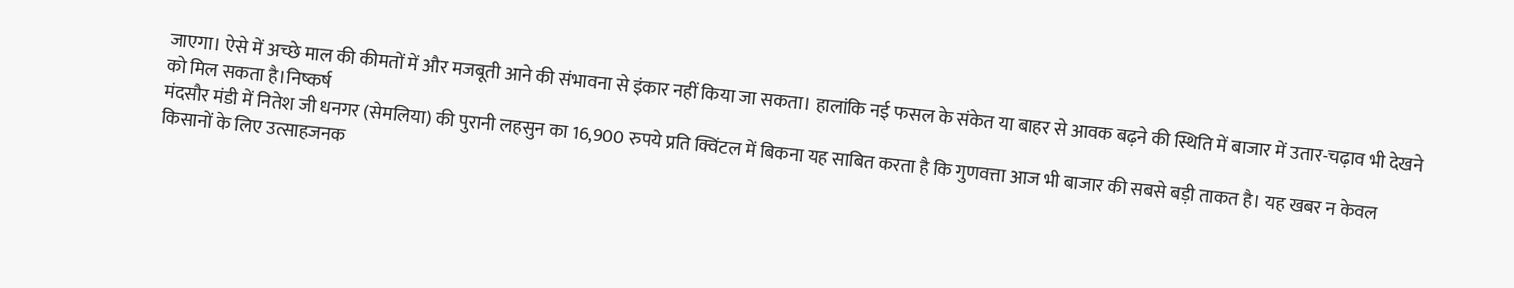जाएगा। ऐसे में अच्छे माल की कीमतों में और मजबूती आने की संभावना से इंकार नहीं किया जा सकता। हालांकि नई फसल के संकेत या बाहर से आवक बढ़ने की स्थिति में बाजार में उतार-चढ़ाव भी देखने को मिल सकता है।निष्कर्ष
मंदसौर मंडी में नितेश जी धनगर (सेमलिया) की पुरानी लहसुन का 16,900 रुपये प्रति क्विंटल में बिकना यह साबित करता है कि गुणवत्ता आज भी बाजार की सबसे बड़ी ताकत है। यह खबर न केवल किसानों के लिए उत्साहजनक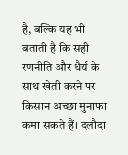है, बल्कि यह भी बताती है कि सही रणनीति और धैर्य के साथ खेती करने पर किसान अच्छा मुनाफा कमा सकते हैं। दलौदा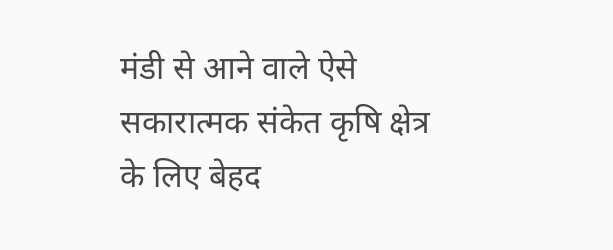मंडी से आने वाले ऐसे सकारात्मक संकेत कृषि क्षेत्र के लिए बेहद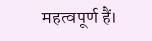महत्वपूर्ण हैं।